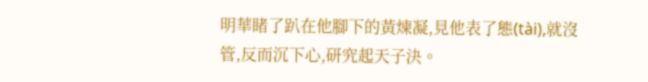明華睹了趴在他腳下的黃煉凝,見他表了態(tài),就沒管,反而沉下心,研究起天子決。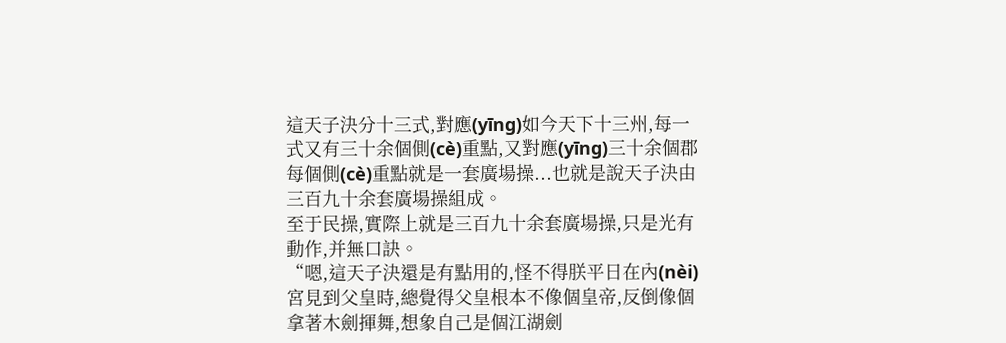這天子決分十三式,對應(yīng)如今天下十三州,每一式又有三十余個側(cè)重點,又對應(yīng)三十余個郡
每個側(cè)重點就是一套廣場操...也就是說天子決由三百九十余套廣場操組成。
至于民操,實際上就是三百九十余套廣場操,只是光有動作,并無口訣。
“嗯,這天子決還是有點用的,怪不得朕平日在內(nèi)宮見到父皇時,總覺得父皇根本不像個皇帝,反倒像個拿著木劍揮舞,想象自己是個江湖劍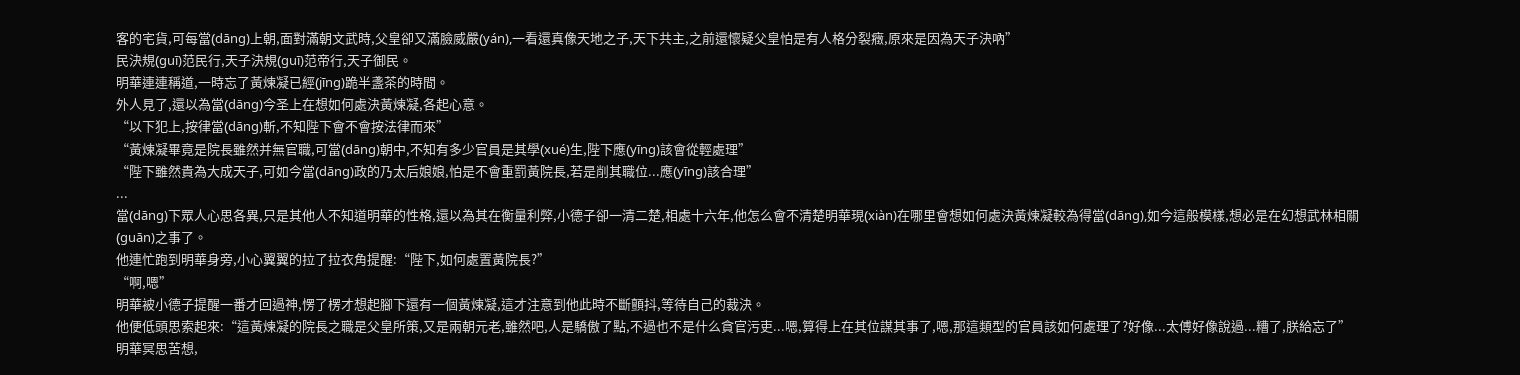客的宅貨,可每當(dāng)上朝,面對滿朝文武時,父皇卻又滿臉威嚴(yán),一看還真像天地之子,天下共主,之前還懷疑父皇怕是有人格分裂癥,原來是因為天子決吶”
民決規(guī)范民行,天子決規(guī)范帝行,天子御民。
明華連連稱道,一時忘了黃煉凝已經(jīng)跪半盞茶的時間。
外人見了,還以為當(dāng)今圣上在想如何處決黃煉凝,各起心意。
“以下犯上,按律當(dāng)斬,不知陛下會不會按法律而來”
“黃煉凝畢竟是院長雖然并無官職,可當(dāng)朝中,不知有多少官員是其學(xué)生,陛下應(yīng)該會從輕處理”
“陛下雖然貴為大成天子,可如今當(dāng)政的乃太后娘娘,怕是不會重罰黃院長,若是削其職位...應(yīng)該合理”
...
當(dāng)下眾人心思各異,只是其他人不知道明華的性格,還以為其在衡量利弊,小德子卻一清二楚,相處十六年,他怎么會不清楚明華現(xiàn)在哪里會想如何處決黃煉凝較為得當(dāng),如今這般模樣,想必是在幻想武林相關(guān)之事了。
他連忙跑到明華身旁,小心翼翼的拉了拉衣角提醒:“陛下,如何處置黃院長?”
“啊,嗯”
明華被小德子提醒一番才回過神,愣了楞才想起腳下還有一個黃煉凝,這才注意到他此時不斷顫抖,等待自己的裁決。
他便低頭思索起來:“這黃煉凝的院長之職是父皇所策,又是兩朝元老,雖然吧,人是驕傲了點,不過也不是什么貪官污吏...嗯,算得上在其位謀其事了,嗯,那這類型的官員該如何處理了?好像...太傅好像說過...糟了,朕給忘了”
明華冥思苦想,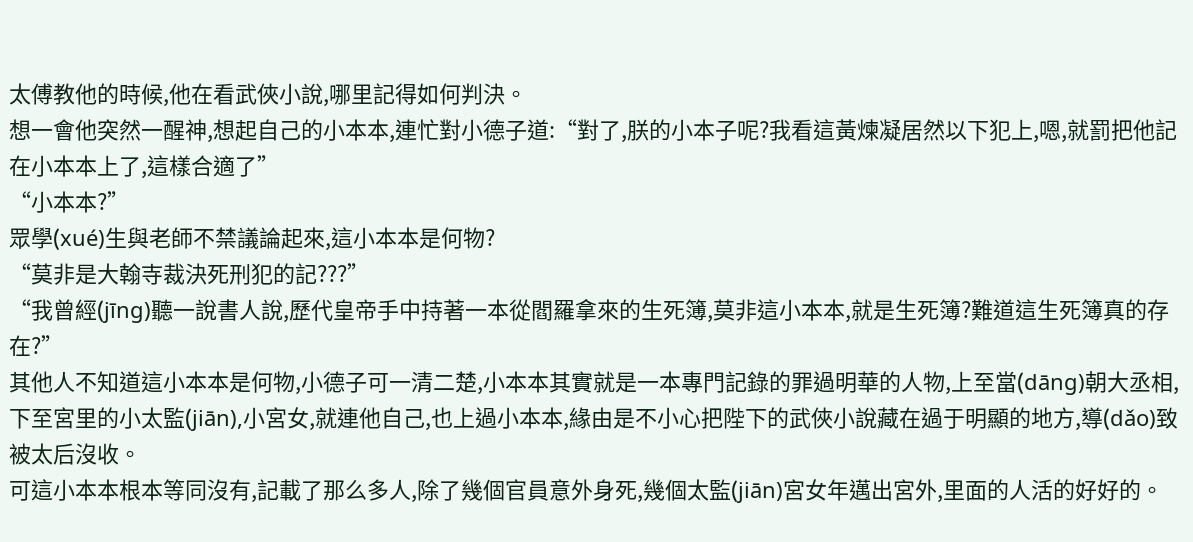太傅教他的時候,他在看武俠小說,哪里記得如何判決。
想一會他突然一醒神,想起自己的小本本,連忙對小德子道:“對了,朕的小本子呢?我看這黃煉凝居然以下犯上,嗯,就罰把他記在小本本上了,這樣合適了”
“小本本?”
眾學(xué)生與老師不禁議論起來,這小本本是何物?
“莫非是大翰寺裁決死刑犯的記???”
“我曾經(jīng)聽一說書人說,歷代皇帝手中持著一本從閻羅拿來的生死簿,莫非這小本本,就是生死簿?難道這生死簿真的存在?”
其他人不知道這小本本是何物,小德子可一清二楚,小本本其實就是一本專門記錄的罪過明華的人物,上至當(dāng)朝大丞相,下至宮里的小太監(jiān),小宮女,就連他自己,也上過小本本,緣由是不小心把陛下的武俠小說藏在過于明顯的地方,導(dǎo)致被太后沒收。
可這小本本根本等同沒有,記載了那么多人,除了幾個官員意外身死,幾個太監(jiān)宮女年邁出宮外,里面的人活的好好的。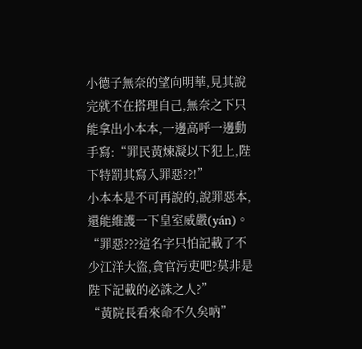小德子無奈的望向明華,見其說完就不在搭理自己,無奈之下只能拿出小本本,一邊高呼一邊動手寫:“罪民黃煉凝以下犯上,陛下特罰其寫入罪惡??!”
小本本是不可再說的,說罪惡本,還能維護一下皇室威嚴(yán)。
“罪惡???這名字只怕記載了不少江洋大盜,貪官污吏吧?莫非是陛下記載的必誅之人?”
“黃院長看來命不久矣吶”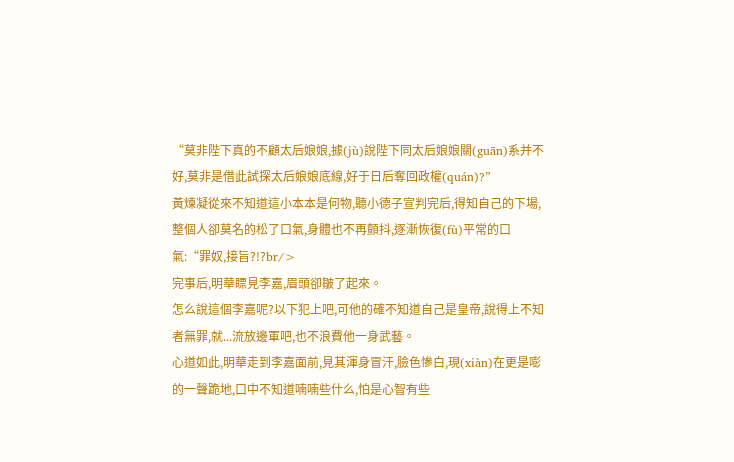“莫非陛下真的不顧太后娘娘,據(jù)說陛下同太后娘娘關(guān)系并不好,莫非是借此試探太后娘娘底線,好于日后奪回政權(quán)?”
黃煉凝從來不知道這小本本是何物,聽小德子宣判完后,得知自己的下場,整個人卻莫名的松了口氣,身體也不再顫抖,逐漸恢復(fù)平常的口氣:“罪奴,接旨?!?br/>
完事后,明華瞟見李嘉,眉頭卻皺了起來。
怎么說這個李嘉呢?以下犯上吧,可他的確不知道自己是皇帝,說得上不知者無罪,就...流放邊軍吧,也不浪費他一身武藝。
心道如此,明華走到李嘉面前,見其渾身冒汗,臉色慘白,現(xiàn)在更是嘭的一聲跪地,口中不知道喃喃些什么,怕是心智有些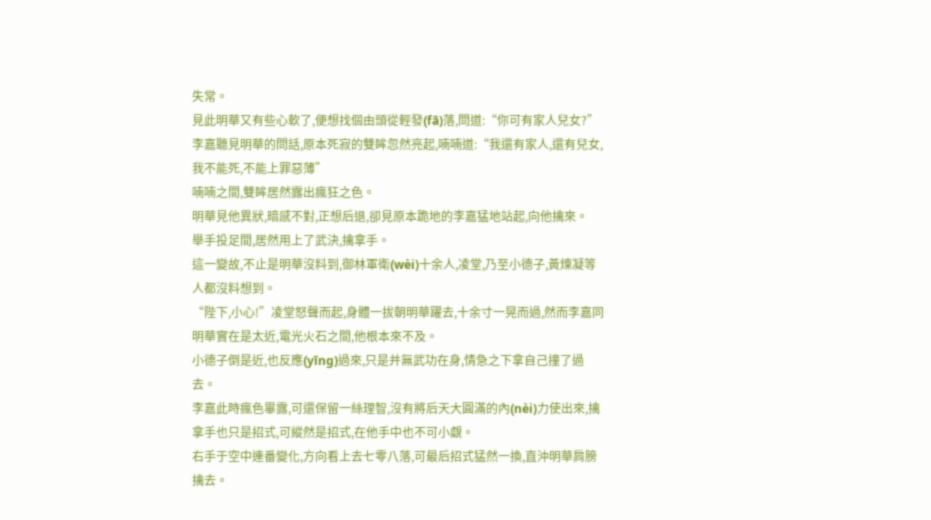失常。
見此明華又有些心軟了,便想找個由頭從輕發(fā)落,問道:“你可有家人兒女?”
李嘉聽見明華的問話,原本死寂的雙眸忽然亮起,喃喃道:“我還有家人,還有兒女,我不能死,不能上罪惡薄”
喃喃之間,雙眸居然露出瘋狂之色。
明華見他異狀,暗感不對,正想后退,卻見原本跪地的李嘉猛地站起,向他擒來。
舉手投足間,居然用上了武決,擒拿手。
這一變故,不止是明華沒料到,御林軍衛(wèi)十余人,凌堂,乃至小德子,黃煉凝等人都沒料想到。
“陛下,小心!”凌堂怒聲而起,身體一拔朝明華躍去,十余寸一晃而過,然而李嘉同明華實在是太近,電光火石之間,他根本來不及。
小德子倒是近,也反應(yīng)過來,只是并無武功在身,情急之下拿自己撞了過去。
李嘉此時瘋色畢露,可還保留一絲理智,沒有將后天大圓滿的內(nèi)力使出來,擒拿手也只是招式,可縱然是招式,在他手中也不可小覷。
右手于空中連番變化,方向看上去七零八落,可最后招式猛然一換,直沖明華肩膀擒去。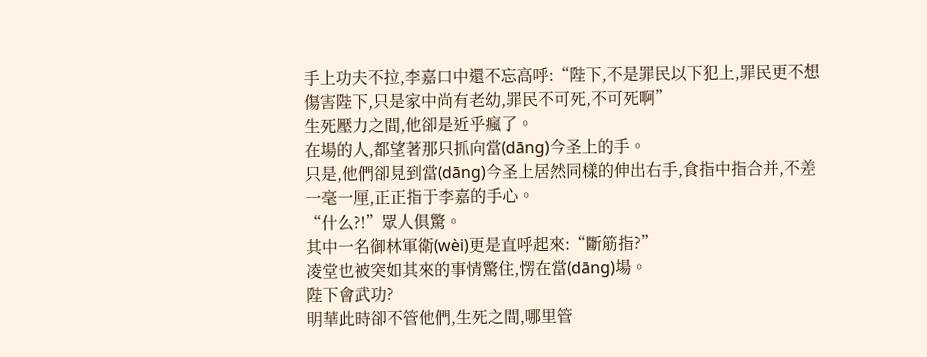手上功夫不拉,李嘉口中還不忘高呼:“陛下,不是罪民以下犯上,罪民更不想傷害陛下,只是家中尚有老幼,罪民不可死,不可死啊”
生死壓力之間,他卻是近乎瘋了。
在場的人,都望著那只抓向當(dāng)今圣上的手。
只是,他們卻見到當(dāng)今圣上居然同樣的伸出右手,食指中指合并,不差一毫一厘,正正指于李嘉的手心。
“什么?!”眾人俱驚。
其中一名御林軍衛(wèi)更是直呼起來:“斷筋指?”
凌堂也被突如其來的事情驚住,愣在當(dāng)場。
陛下會武功?
明華此時卻不管他們,生死之間,哪里管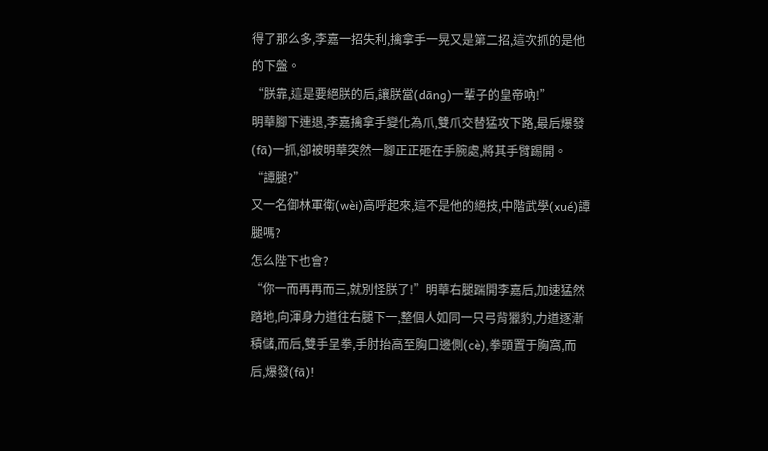得了那么多,李嘉一招失利,擒拿手一晃又是第二招,這次抓的是他的下盤。
“朕靠,這是要絕朕的后,讓朕當(dāng)一輩子的皇帝吶!”
明華腳下連退,李嘉擒拿手變化為爪,雙爪交替猛攻下路,最后爆發(fā)一抓,卻被明華突然一腳正正砸在手腕處,將其手臂踢開。
“譚腿?”
又一名御林軍衛(wèi)高呼起來,這不是他的絕技,中階武學(xué)譚腿嗎?
怎么陛下也會?
“你一而再再而三,就別怪朕了!”明華右腿踹開李嘉后,加速猛然踏地,向渾身力道往右腿下一,整個人如同一只弓背獵豹,力道逐漸積儲,而后,雙手呈拳,手肘抬高至胸口邊側(cè),拳頭置于胸窩,而后,爆發(fā)!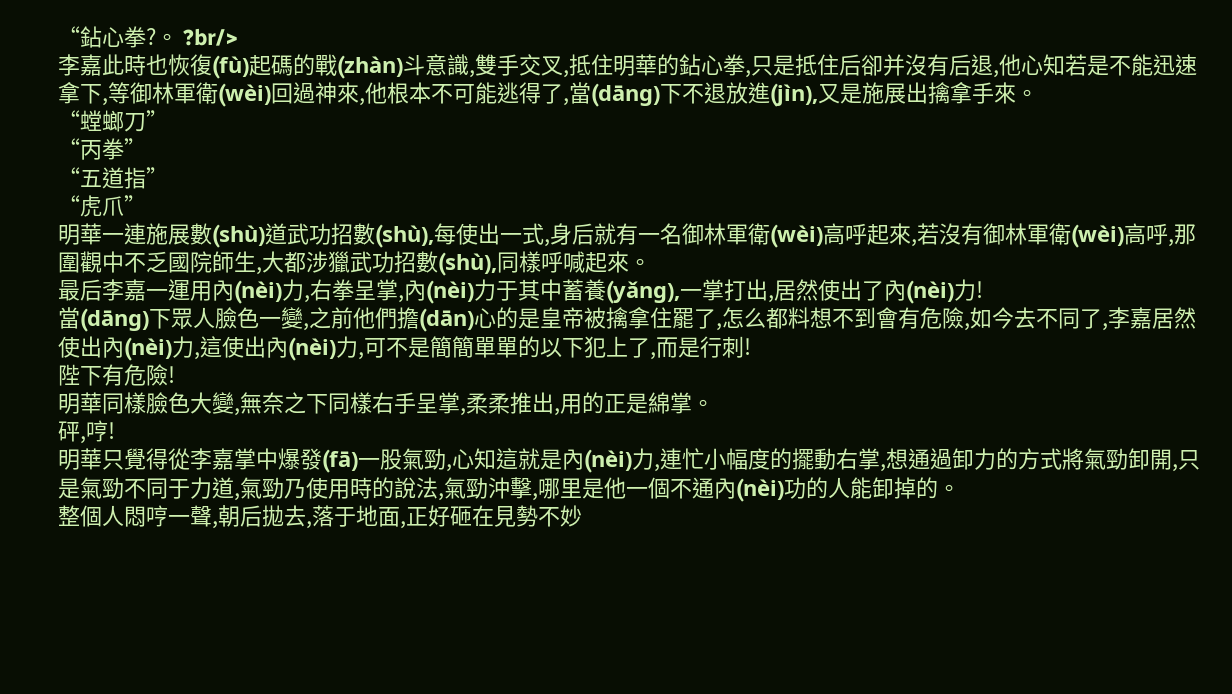“鉆心拳?。 ?br/>
李嘉此時也恢復(fù)起碼的戰(zhàn)斗意識,雙手交叉,抵住明華的鉆心拳,只是抵住后卻并沒有后退,他心知若是不能迅速拿下,等御林軍衛(wèi)回過神來,他根本不可能逃得了,當(dāng)下不退放進(jìn),又是施展出擒拿手來。
“螳螂刀”
“丙拳”
“五道指”
“虎爪”
明華一連施展數(shù)道武功招數(shù),每使出一式,身后就有一名御林軍衛(wèi)高呼起來,若沒有御林軍衛(wèi)高呼,那圍觀中不乏國院師生,大都涉獵武功招數(shù),同樣呼喊起來。
最后李嘉一運用內(nèi)力,右拳呈掌,內(nèi)力于其中蓄養(yǎng),一掌打出,居然使出了內(nèi)力!
當(dāng)下眾人臉色一變,之前他們擔(dān)心的是皇帝被擒拿住罷了,怎么都料想不到會有危險,如今去不同了,李嘉居然使出內(nèi)力,這使出內(nèi)力,可不是簡簡單單的以下犯上了,而是行刺!
陛下有危險!
明華同樣臉色大變,無奈之下同樣右手呈掌,柔柔推出,用的正是綿掌。
砰,哼!
明華只覺得從李嘉掌中爆發(fā)一股氣勁,心知這就是內(nèi)力,連忙小幅度的擺動右掌,想通過卸力的方式將氣勁卸開,只是氣勁不同于力道,氣勁乃使用時的說法,氣勁沖擊,哪里是他一個不通內(nèi)功的人能卸掉的。
整個人悶哼一聲,朝后拋去,落于地面,正好砸在見勢不妙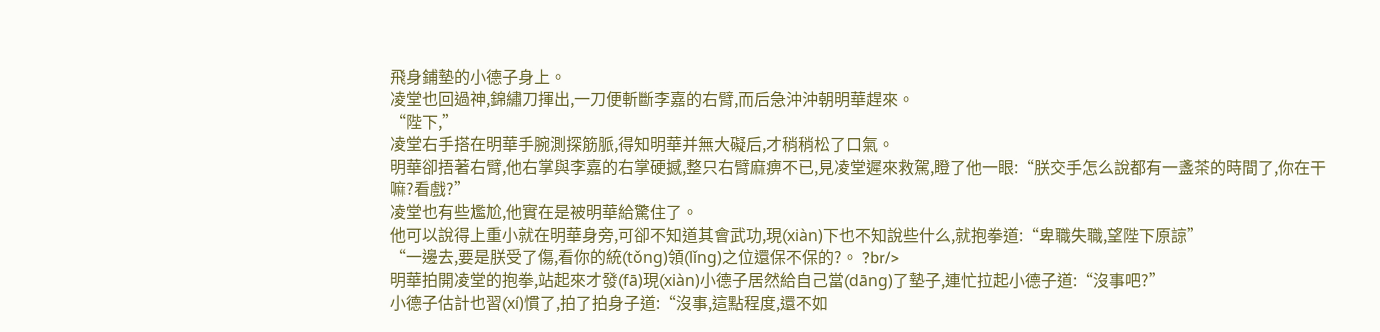飛身鋪墊的小德子身上。
凌堂也回過神,錦繡刀揮出,一刀便斬斷李嘉的右臂,而后急沖沖朝明華趕來。
“陛下,”
凌堂右手搭在明華手腕測探筋脈,得知明華并無大礙后,才稍稍松了口氣。
明華卻捂著右臂,他右掌與李嘉的右掌硬撼,整只右臂麻痹不已,見凌堂遲來救駕,瞪了他一眼:“朕交手怎么說都有一盞茶的時間了,你在干嘛?看戲?”
凌堂也有些尷尬,他實在是被明華給驚住了。
他可以說得上重小就在明華身旁,可卻不知道其會武功,現(xiàn)下也不知說些什么,就抱拳道:“卑職失職,望陛下原諒”
“一邊去,要是朕受了傷,看你的統(tǒng)領(lǐng)之位還保不保的?。 ?br/>
明華拍開凌堂的抱拳,站起來才發(fā)現(xiàn)小德子居然給自己當(dāng)了墊子,連忙拉起小德子道:“沒事吧?”
小德子估計也習(xí)慣了,拍了拍身子道:“沒事,這點程度,還不如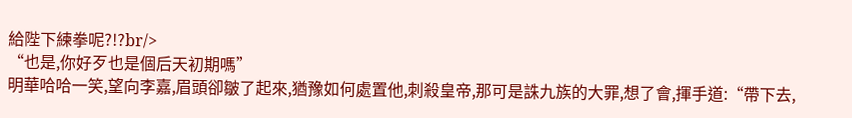給陛下練拳呢?!?br/>
“也是,你好歹也是個后天初期嗎”
明華哈哈一笑,望向李嘉,眉頭卻皺了起來,猶豫如何處置他,刺殺皇帝,那可是誅九族的大罪,想了會,揮手道:“帶下去,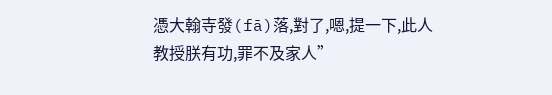憑大翰寺發(fā)落,對了,嗯,提一下,此人教授朕有功,罪不及家人”